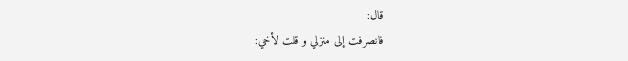قال:
فانصرفت إلى منزلي و قلت لأخي: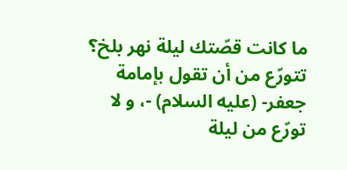ما كانت قصّتك ليلة نهر بلخ؟
تتورّع من أن تقول بإمامة جعفر- (عليه السلام) -، و لا تورّع من ليلة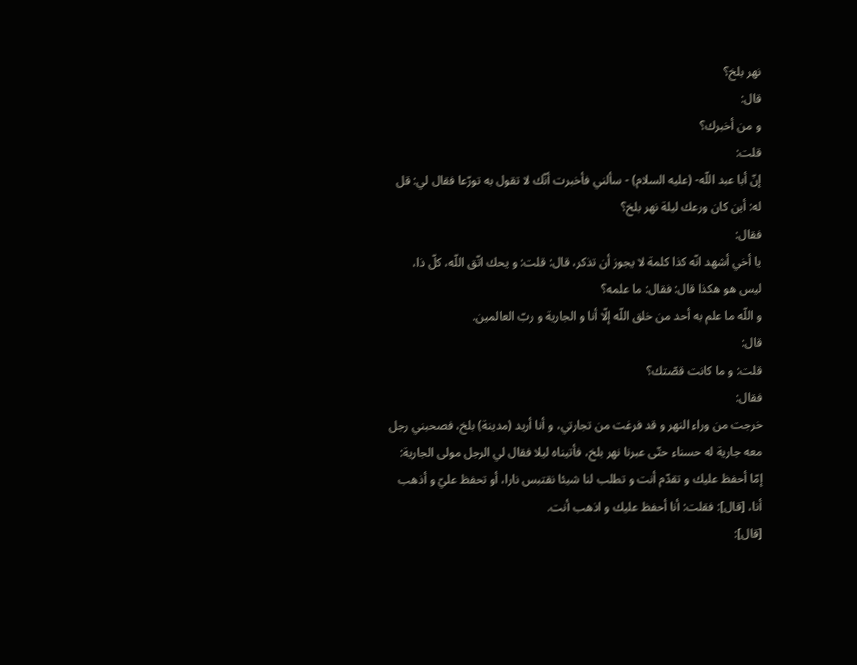نهر بلخ؟
قال:
و من أخبرك؟
قلت:
إنّ أبا عبد اللّه- (عليه السلام) - سألني فأخبرت أنّك لا تقول به تورّعا فقال لي: قل له: أين كان ورعك ليلة نهر بلخ؟
فقال:
يا أخي أشهد انّه كذا كلمة لا يجوز أن تذكر، قال: قلت: و يحك اتّق اللّه، كلّ ذا، ليس هو هكذا قال: فقال: ما علمه؟
و اللّه ما علم به أحد من خلق اللّه إلّا أنا و الجارية و ربّ العالمين.
قال:
قلت: و ما كانت قصّتك؟
فقال:
خرجت من وراء النهر و قد فرغت من تجارتي، و أنا أريد (مدينة) بلخ، فصحبني رجل معه جارية له حسناء حتّى عبرنا نهر بلخ، فأتيناه ليلا فقال لي الرجل مولى الجارية: إمّا أحفظ عليك و تقدّم أنت و تطلب لنا شيئا نقتبس نارا، أو تحفظ عليّ و أذهب أنا، [قال]: فقلت: أنا أحفظ عليك و اذهب أنت.
[قال]: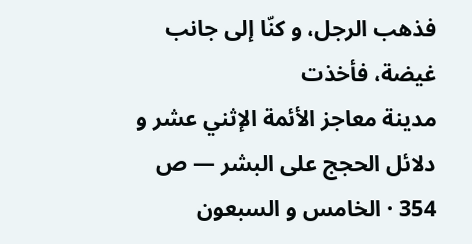فذهب الرجل، و كنّا إلى جانب غيضة، فأخذت
مدينة معاجز الأئمة الإثني عشر و دلائل الحجج على البشر — ص 354 · الخامس و السبعون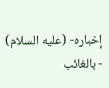إخباره- (عليه السلام) - بالغائب